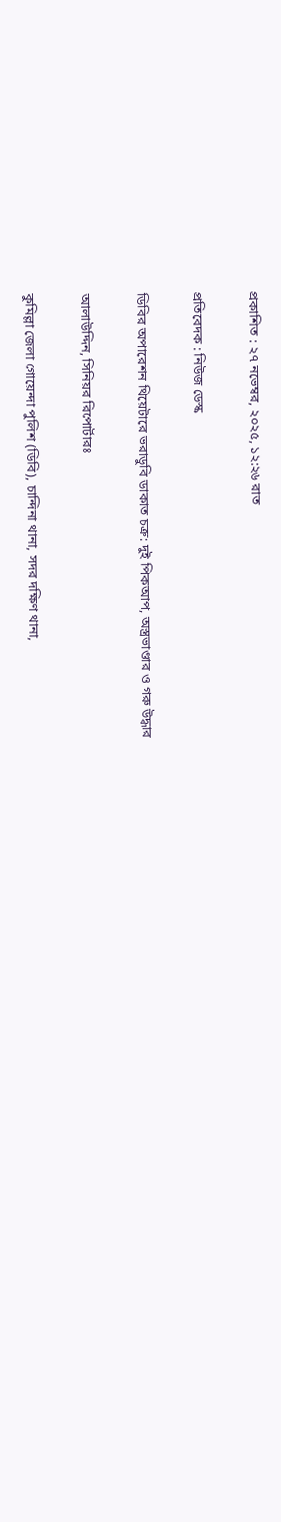প্রকাশিত : ২৭ নভেম্বর, ২০২৫, ১২:২৬ রাত

প্রতিবেদক : নিউজ ডেস্ক

ডিবির অপারেশন থিয়েটারে ভরাডুবি ডাকাত চক্র: দুই পিকআপ, অস্ত্রভাণ্ডার ও গরু উদ্ধার

আলাউদ্দিন, সিনিয়র রিপোর্টারঃ

কুমিল্লা জেলা গোয়েন্দা পুলিশ (ডিবি), চান্দিনা থানা, সদর দক্ষিণ থানা,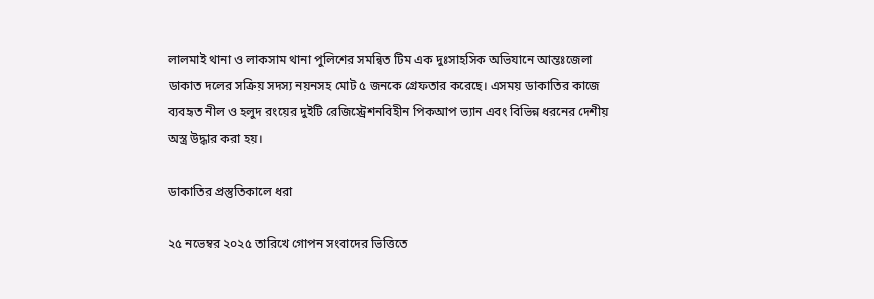লালমাই থানা ও লাকসাম থানা পুলিশের সমন্বিত টিম এক দুঃসাহসিক অভিযানে আন্তঃজেলা ডাকাত দলের সক্রিয় সদস্য নয়নসহ মোট ৫ জনকে গ্রেফতার করেছে। এসময় ডাকাতির কাজে ব্যবহৃত নীল ও হলুদ রংয়ের দুইটি রেজিস্ট্রেশনবিহীন পিকআপ ভ্যান এবং বিভিন্ন ধরনের দেশীয় অস্ত্র উদ্ধার করা হয়।

ডাকাতির প্রস্তুতিকালে ধরা

২৫ নভেম্বর ২০২৫ তারিখে গোপন সংবাদের ভিত্তিতে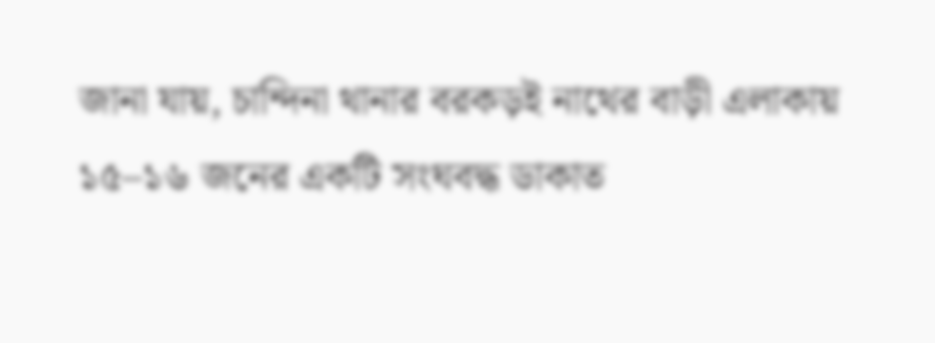জানা যায়, চান্দিনা থানার বরকড়ই নাথের বাড়ী এলাকায় ১৫–১৬ জনের একটি সংঘবদ্ধ ডাকাত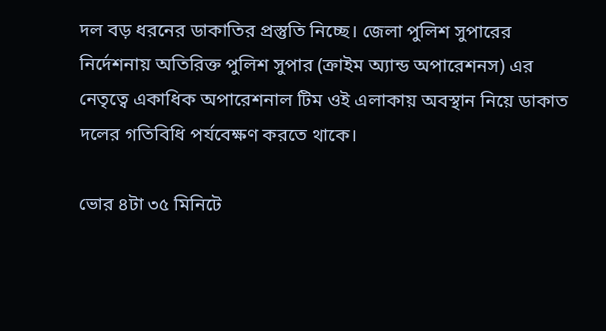দল বড় ধরনের ডাকাতির প্রস্তুতি নিচ্ছে। জেলা পুলিশ সুপারের নির্দেশনায় অতিরিক্ত পুলিশ সুপার (ক্রাইম অ্যান্ড অপারেশনস) এর নেতৃত্বে একাধিক অপারেশনাল টিম ওই এলাকায় অবস্থান নিয়ে ডাকাত দলের গতিবিধি পর্যবেক্ষণ করতে থাকে।

ভোর ৪টা ৩৫ মিনিটে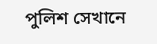পুলিশ সেখানে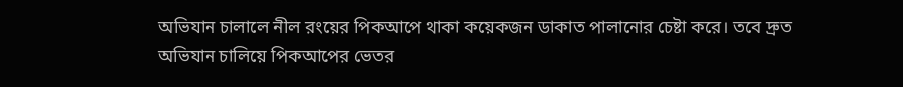অভিযান চালালে নীল রংয়ের পিকআপে থাকা কয়েকজন ডাকাত পালানোর চেষ্টা করে। তবে দ্রুত অভিযান চালিয়ে পিকআপের ভেতর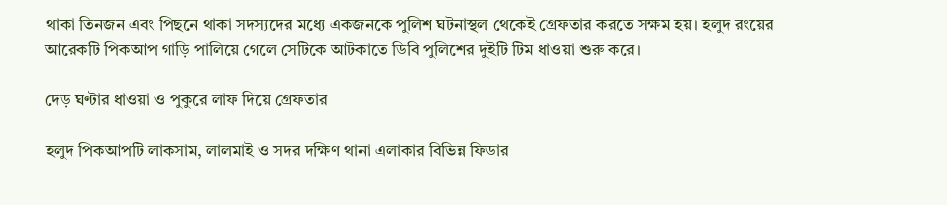থাকা তিনজন এবং পিছনে থাকা সদস্যদের মধ্যে একজনকে পুলিশ ঘটনাস্থল থেকেই গ্রেফতার করতে সক্ষম হয়। হলুদ রংয়ের আরেকটি পিকআপ গাড়ি পালিয়ে গেলে সেটিকে আটকাতে ডিবি পুলিশের দুইটি টিম ধাওয়া শুরু করে।

দেড় ঘণ্টার ধাওয়া ও পুকুরে লাফ দিয়ে গ্রেফতার

হলুদ পিকআপটি লাকসাম, লালমাই ও সদর দক্ষিণ থানা এলাকার বিভিন্ন ফিডার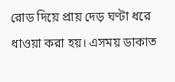রোড দিয়ে প্রায় দেড় ঘণ্টা ধরে ধাওয়া করা হয়। এসময় ডাকাত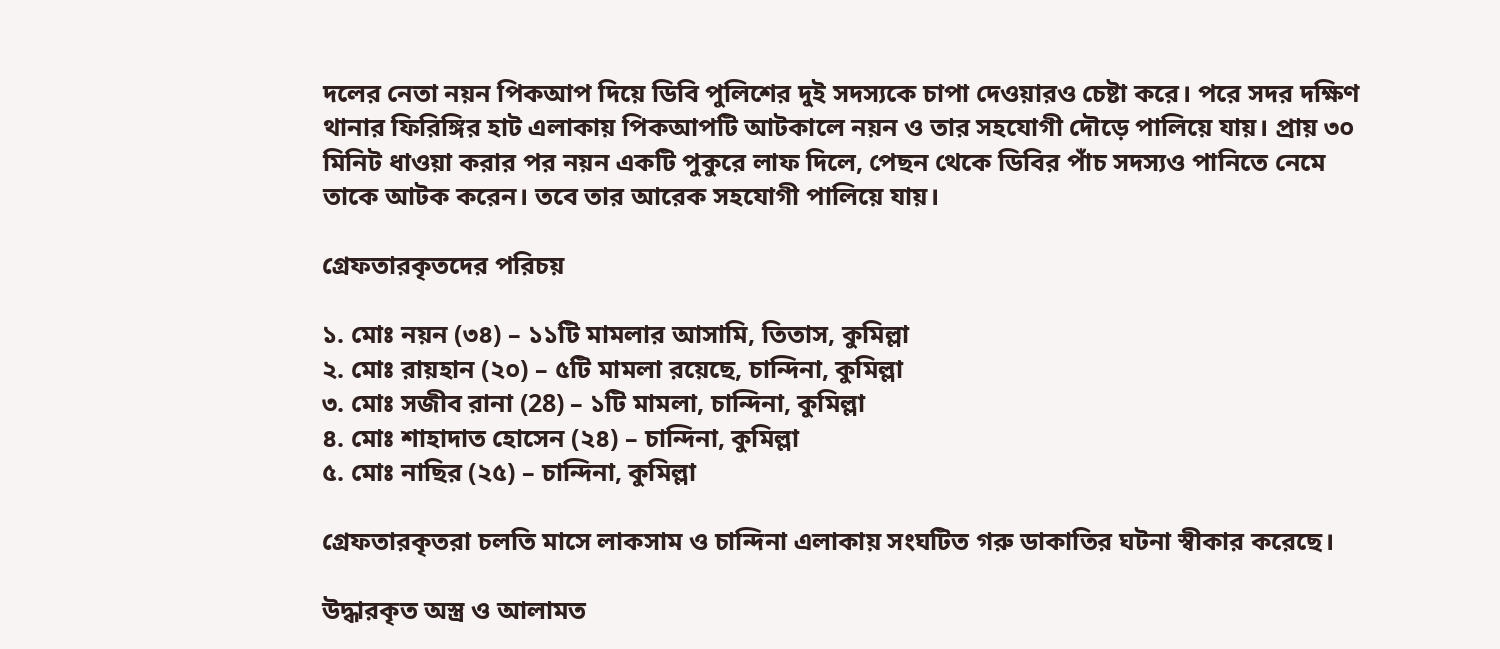দলের নেতা নয়ন পিকআপ দিয়ে ডিবি পুলিশের দুই সদস্যকে চাপা দেওয়ারও চেষ্টা করে। পরে সদর দক্ষিণ থানার ফিরিঙ্গির হাট এলাকায় পিকআপটি আটকালে নয়ন ও তার সহযোগী দৌড়ে পালিয়ে যায়। প্রায় ৩০ মিনিট ধাওয়া করার পর নয়ন একটি পুকুরে লাফ দিলে, পেছন থেকে ডিবির পাঁচ সদস্যও পানিতে নেমে তাকে আটক করেন। তবে তার আরেক সহযোগী পালিয়ে যায়।

গ্রেফতারকৃতদের পরিচয়

১. মোঃ নয়ন (৩৪) – ১১টি মামলার আসামি, তিতাস, কুমিল্লা
২. মোঃ রায়হান (২০) – ৫টি মামলা রয়েছে, চান্দিনা, কুমিল্লা
৩. মোঃ সজীব রানা (28) – ১টি মামলা, চান্দিনা, কুমিল্লা
৪. মোঃ শাহাদাত হোসেন (২৪) – চান্দিনা, কুমিল্লা
৫. মোঃ নাছির (২৫) – চান্দিনা, কুমিল্লা

গ্রেফতারকৃতরা চলতি মাসে লাকসাম ও চান্দিনা এলাকায় সংঘটিত গরু ডাকাতির ঘটনা স্বীকার করেছে।

উদ্ধারকৃত অস্ত্র ও আলামত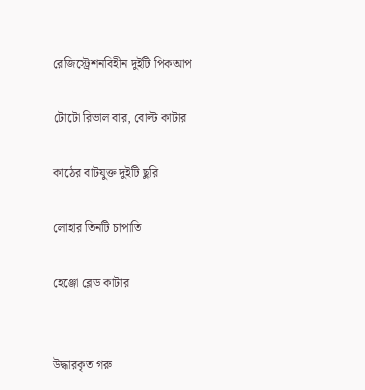রেজিস্ট্রেশনবিহীন দুইটি পিকআপ

টোটো রিভাল বার, বোল্ট কাটার

কাঠের বাটযুক্ত দুইটি ছুরি

লোহার তিনটি চাপাতি

হেঞ্জো ব্লেড কাটার


উদ্ধারকৃত গরু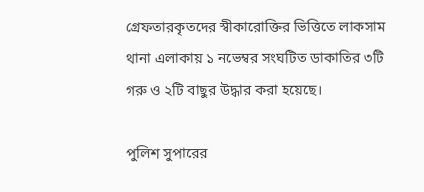গ্রেফতারকৃতদের স্বীকারোক্তির ভিত্তিতে লাকসাম থানা এলাকায় ১ নভেম্বর সংঘটিত ডাকাতির ৩টি গরু ও ২টি বাছুর উদ্ধার করা হয়েছে।

পুলিশ সুপারের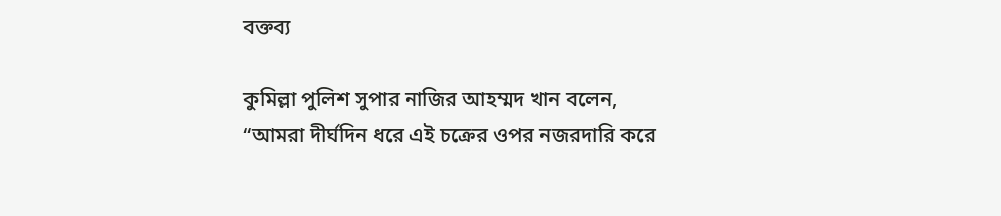বক্তব্য

কুমিল্লা পুলিশ সুপার নাজির আহম্মদ খান বলেন,
“আমরা দীর্ঘদিন ধরে এই চক্রের ওপর নজরদারি করে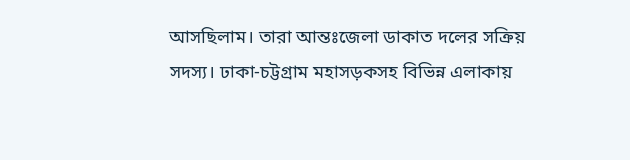আসছিলাম। তারা আন্তঃজেলা ডাকাত দলের সক্রিয় সদস্য। ঢাকা-চট্টগ্রাম মহাসড়কসহ বিভিন্ন এলাকায়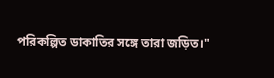পরিকল্পিত ডাকাতির সঙ্গে তারা জড়িত।"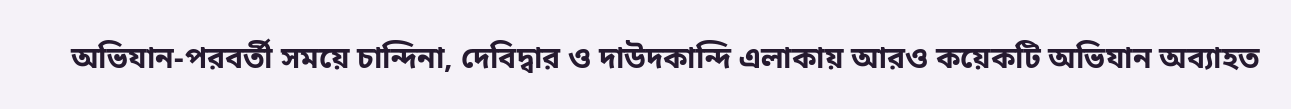অভিযান-পরবর্তী সময়ে চান্দিনা, দেবিদ্বার ও দাউদকান্দি এলাকায় আরও কয়েকটি অভিযান অব্যাহত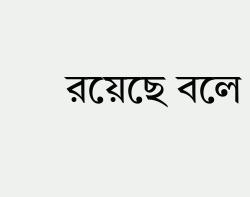রয়েছে বলে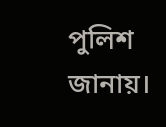পুলিশ জানায়।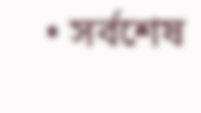• সর্বশেষ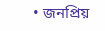• জনপ্রিয়